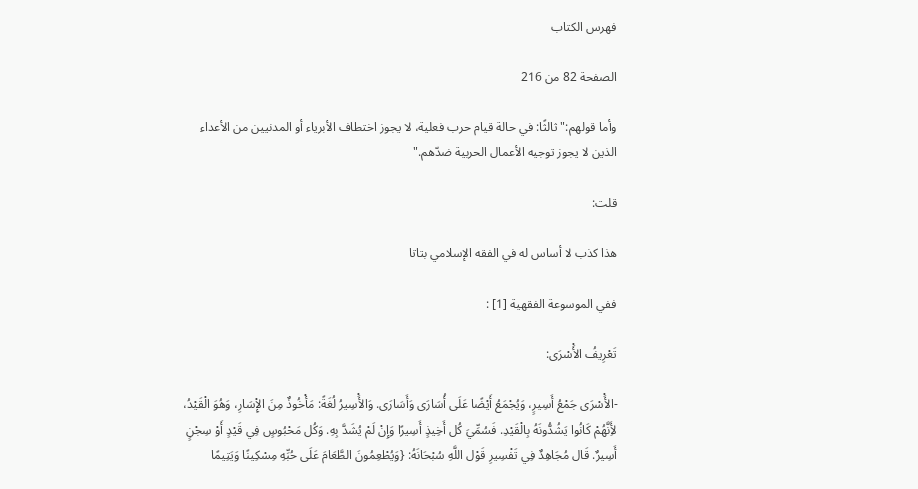فهرس الكتاب

الصفحة 82 من 216

وأما قولهم:"ثالثًا: في حالة قيام حرب فعلية، لا يجوز اختطاف الأبرياء أو المدنيين من الأعداء الذين لا يجوز توجيه الأعمال الحربية ضدّهم."

قلت:

هذا كذب لا أساس له في الفقه الإسلامي بتاتا

ففي الموسوعة الفقهية [1] :

تَعْرِيفُ الأَْسْرَى:

-الأَْسْرَى جَمْعُ أَسِيرٍ، وَيُجْمَعُ أَيْضًا عَلَى أُسَارَى وَأَسَارَى. وَالأَْسِيرُ لُغَةً: مَأْخُوذٌ مِنَ الإِْسَارِ، وَهُوَ الْقَيْدُ، لأَِنَّهُمْ كَانُوا يَشُدُّونَهُ بِالْقَيْدِ. فَسُمِّيَ كُل أَخِيذٍ أَسِيرًا وَإِنْ لَمْ يُشَدَّ بِهِ. وَكُل مَحْبُوسٍ فِي قَيْدٍ أَوْ سِجْنٍ أَسِيرٌ. قَال مُجَاهِدٌ فِي تَفْسِيرِ قَوْل اللَّهِ سُبْحَانَهُ: {وَيُطْعِمُونَ الطَّعَامَ عَلَى حُبِّهِ مِسْكِينًا وَيَتِيمًا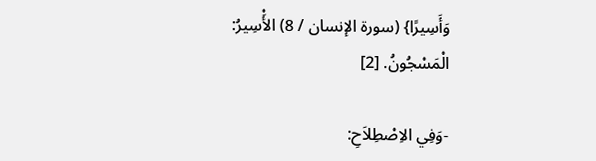وَأَسِيرًا} (سورة الإنسان / 8) الأَْسِيرُ: الْمَسْجُونُ. [2]

-وَفِي الاِصْطِلاَحِ: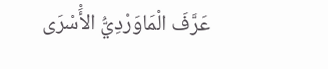عَرَّفَ الْمَاوَرْدِيُّ الأَْسْرَى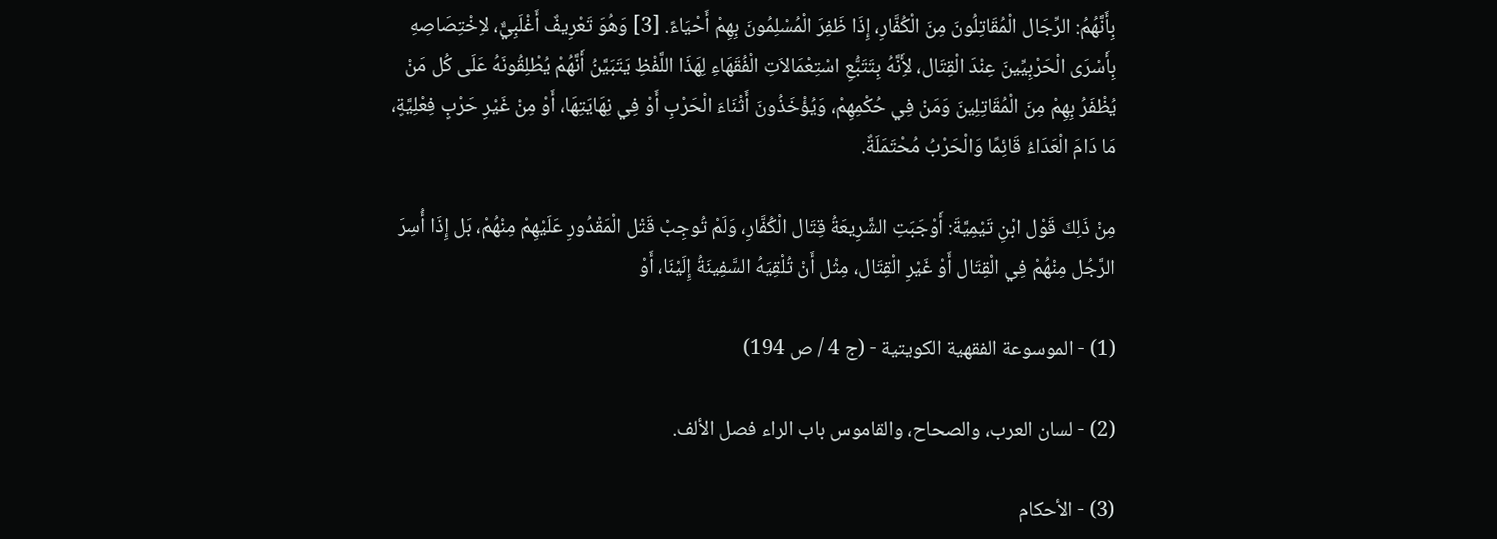بِأَنَّهُمُ: الرِّجَال الْمُقَاتِلُونَ مِنَ الْكُفَّارِ، إِذَا ظَفِرَ الْمُسْلِمُونَ بِهِمْ أَحْيَاءً. [3] وَهُوَ تَعْرِيفٌ أَغْلَبِيٌّ، لاِخْتِصَاصِهِ بِأَسْرَى الْحَرْبِيِّينَ عِنْدَ الْقِتَال، لأَِنَّهُ بِتَتَبُّعِ اسْتِعْمَالاَتِ الْفُقَهَاءِ لِهَذَا اللَّفْظِ يَتَبَيَّنُ أَنَّهُمْ يُطْلِقُونَهُ عَلَى كُل مَنْ يُظْفَرُ بِهِمْ مِنَ الْمُقَاتِلِينَ وَمَنْ فِي حُكْمِهِمْ، وَيُؤْخَذُونَ أَثْنَاءَ الْحَرْبِ أَوْ فِي نِهَايَتِهَا، أَوْ مِنْ غَيْرِ حَرْبٍ فِعْلِيَّةٍ، مَا دَامَ الْعَدَاءُ قَائِمًا وَالْحَرْبُ مُحْتَمَلَةٌ.

مِنْ ذَلِكَ قَوْل ابْنِ تَيْمِيَّةَ: أَوْجَبَتِ الشَّرِيعَةُ قِتَال الْكُفَّارِ، وَلَمْ تُوجِبْ قَتْل الْمَقْدُورِ عَلَيْهِمْ مِنْهُمْ، بَل إِذَا أُسِرَ الرَّجُل مِنْهُمْ فِي الْقِتَال أَوْ غَيْرِ الْقِتَال، مِثْل أَنْ تُلْقِيَهُ السَّفِينَةُ إِلَيْنَا، أَوْ

(1) - الموسوعة الفقهية الكويتية - (ج 4 / ص 194)

(2) - لسان العرب، والصحاح، والقاموس باب الراء فصل الألف.

(3) - الأحكام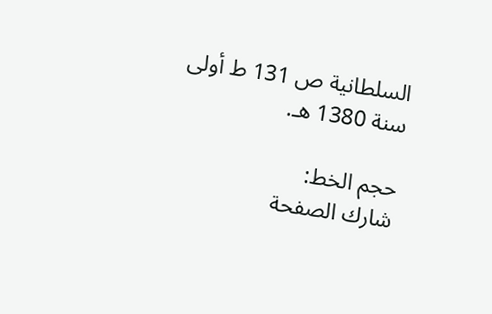السلطانية ص 131 ط أولى سنة 1380 هـ.

حجم الخط:
شارك الصفحة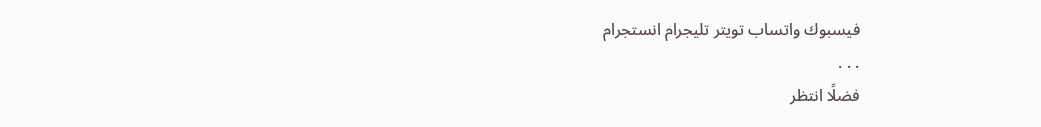فيسبوك واتساب تويتر تليجرام انستجرام
. . .
فضلًا انتظر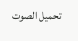تحميل الصوت